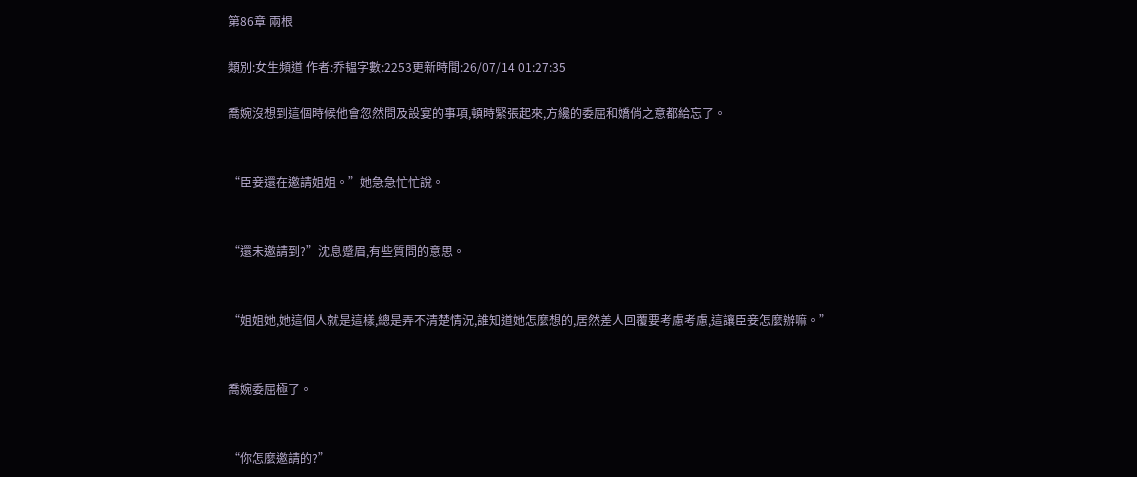第86章 兩根

類別:女生頻道 作者:乔韫字數:2253更新時間:26/07/14 01:27:35

喬婉沒想到這個時候他會忽然問及設宴的事項,頓時緊張起來,方纔的委屈和嬌俏之意都給忘了。


“臣妾還在邀請姐姐。”她急急忙忙說。


“還未邀請到?”沈息蹙眉,有些質問的意思。


“姐姐她,她這個人就是這樣,總是弄不清楚情況,誰知道她怎麼想的,居然差人回覆要考慮考慮,這讓臣妾怎麼辦嘛。”


喬婉委屈極了。


“你怎麼邀請的?”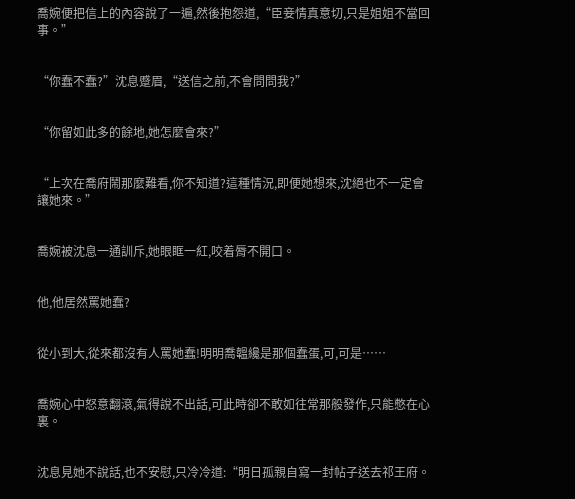喬婉便把信上的內容說了一遍,然後抱怨道,“臣妾情真意切,只是姐姐不當回事。”


“你蠢不蠢?”沈息蹙眉,“送信之前,不會問問我?”


“你留如此多的餘地,她怎麼會來?”


“上次在喬府鬧那麼難看,你不知道?這種情況,即便她想來,沈絕也不一定會讓她來。”


喬婉被沈息一通訓斥,她眼眶一紅,咬着脣不開口。


他,他居然罵她蠢?


從小到大,從來都沒有人罵她蠢!明明喬韞纔是那個蠢蛋,可,可是……


喬婉心中怒意翻滾,氣得說不出話,可此時卻不敢如往常那般發作,只能憋在心裏。


沈息見她不說話,也不安慰,只冷冷道:“明日孤親自寫一封帖子送去祁王府。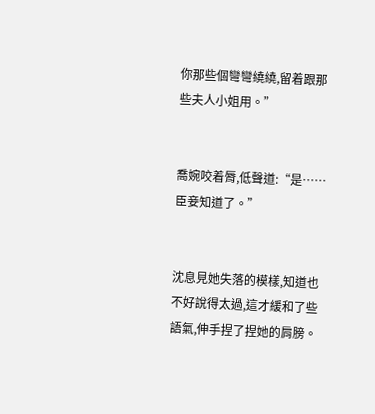你那些個彎彎繞繞,留着跟那些夫人小姐用。”


喬婉咬着脣,低聲道:“是……臣妾知道了。”


沈息見她失落的模樣,知道也不好說得太過,這才緩和了些語氣,伸手捏了捏她的肩膀。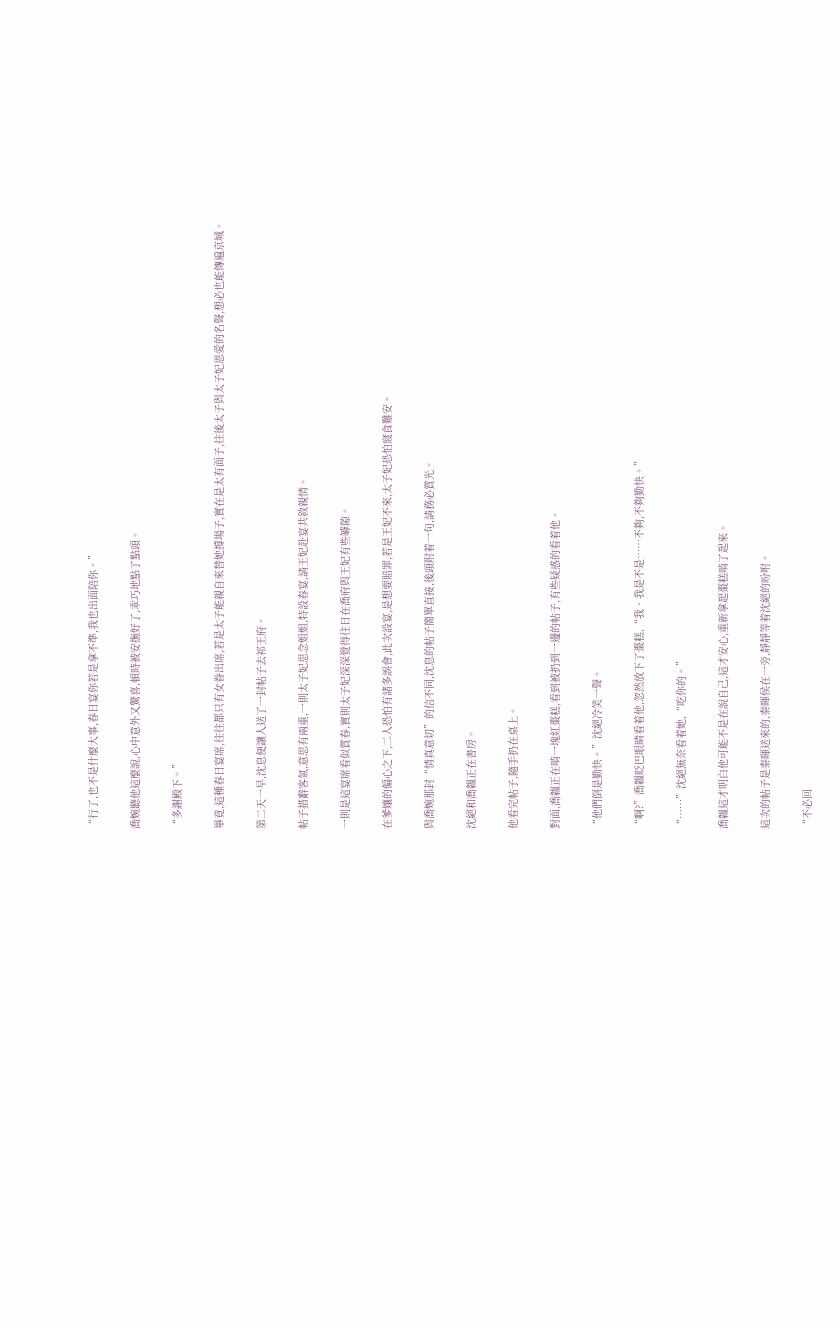“行了,也不是什麼大事,春日宴你若是拿不準,我也出面陪你。”


喬婉聽他這麼說,心中意外又驚喜,頓時被安撫好了,乖巧地點了點頭。


“多謝殿下。”


畢竟,這種春日宴席,往往都只有女眷出席,若是太子能親自來替她撐場子,實在是太有面子,往後太子與太子妃恩愛的名聲,想必也能傳遍京城。


第二天一早,沈息便讓人送了一封帖子去祁王府。


帖子措辭客氣,意思有兩重,一則太子妃思念姐姐,特設春宴,請王妃赴宴共敘親情。


一則是這宴席看似賞春,實則太子妃深深覺得往日在喬府與王妃有些罅隙。


在爹孃的偏心之下,二人恐怕有諸多誤會,此次設宴,是想要賠罪,若是王妃不來,太子妃恐怕寢食難安。


與喬婉那封“情真意切”的信不同,沈息的帖子簡單直接,後頭附着一句,請務必賞光。


沈絕和喬韞正在書房。


他看完帖子,隨手扔在桌上。


對面,喬韞正在啃一塊紅棗糕,看到被扔到一邊的帖子,有些疑惑的看着他。


“他們倒是勤快。”沈絕冷笑一聲。


“啊?”喬韞眨巴眼睛看着他,忽然放下了棗糕,“我、我是不是……不夠,不夠勤快。”


“……”沈絕無奈看着她,“吃你的。”


喬韞這才明白他可能不是在說自己,這才安心,重新拿起棗糕啃了起來。


這次的帖子是秦暉送來的,秦暉侯在一旁,靜靜等着沈絕的吩咐。


“不必回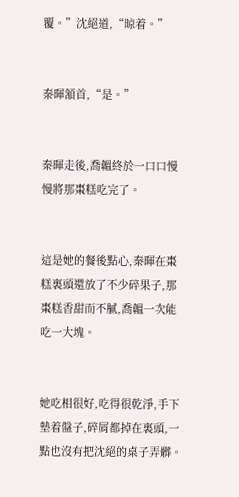覆。”沈絕道,“晾着。”


秦暉頷首,“是。”


秦暉走後,喬韞終於一口口慢慢將那棗糕吃完了。


這是她的餐後點心,秦暉在棗糕裏頭還放了不少碎果子,那棗糕香甜而不膩,喬韞一次能吃一大塊。


她吃相很好,吃得很乾淨,手下墊着盤子,碎屑都掉在裏頭,一點也沒有把沈絕的桌子弄髒。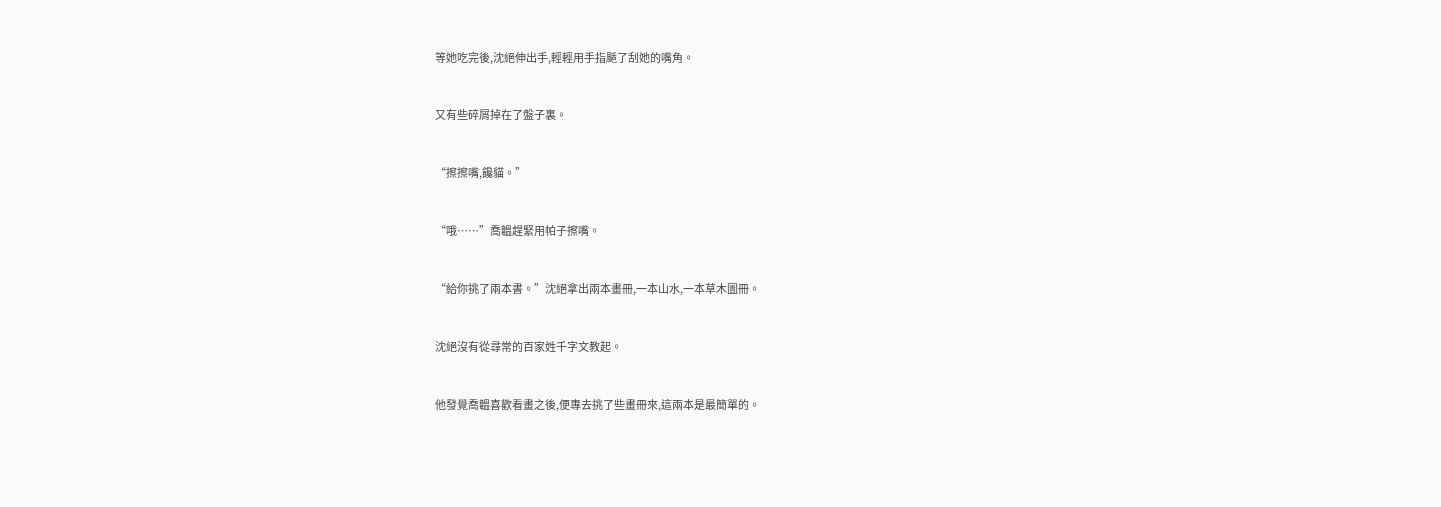等她吃完後,沈絕伸出手,輕輕用手指颳了刮她的嘴角。


又有些碎屑掉在了盤子裏。


“擦擦嘴,饞貓。”


“哦……”喬韞趕緊用帕子擦嘴。


“給你挑了兩本書。”沈絕拿出兩本畫冊,一本山水,一本草木圖冊。


沈絕沒有從尋常的百家姓千字文教起。


他發覺喬韞喜歡看畫之後,便專去挑了些畫冊來,這兩本是最簡單的。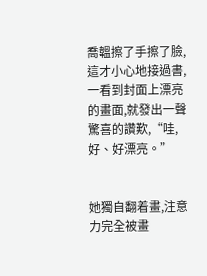喬韞擦了手擦了臉,這才小心地接過書,一看到封面上漂亮的畫面,就發出一聲驚喜的讚歎,“哇,好、好漂亮。”


她獨自翻着畫,注意力完全被畫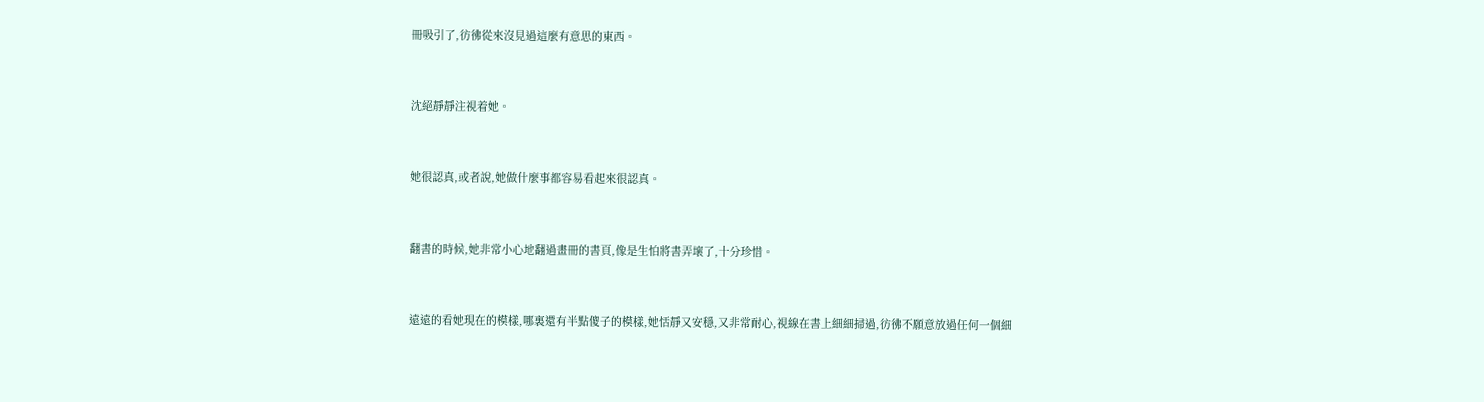冊吸引了,彷彿從來沒見過這麼有意思的東西。


沈絕靜靜注視着她。


她很認真,或者說,她做什麼事都容易看起來很認真。


翻書的時候,她非常小心地翻過畫冊的書頁,像是生怕將書弄壞了,十分珍惜。


遠遠的看她現在的模樣,哪裏還有半點傻子的模樣,她恬靜又安穩,又非常耐心,視線在書上細細掃過,彷彿不願意放過任何一個細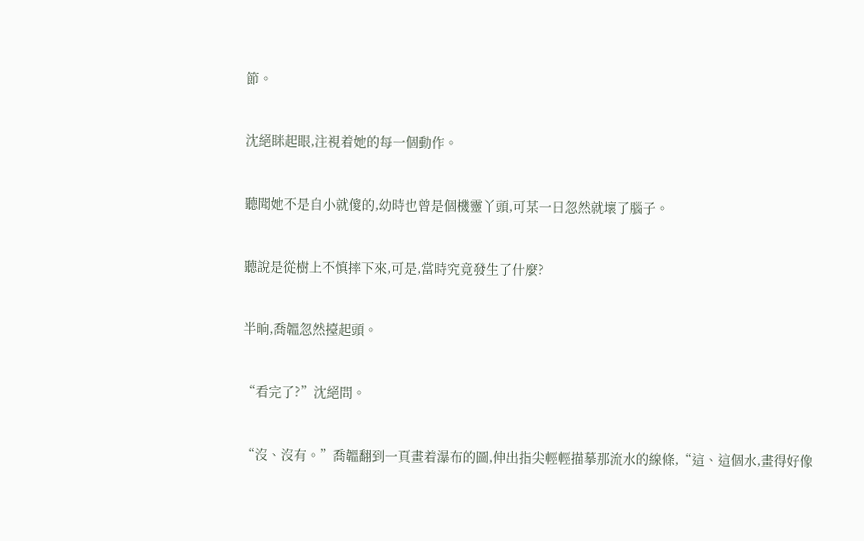節。


沈絕眯起眼,注視着她的每一個動作。


聽聞她不是自小就傻的,幼時也曾是個機靈丫頭,可某一日忽然就壞了腦子。


聽說是從樹上不慎摔下來,可是,當時究竟發生了什麼?


半晌,喬韞忽然擡起頭。


“看完了?”沈絕問。


“沒、沒有。”喬韞翻到一頁畫着瀑布的圖,伸出指尖輕輕描摹那流水的線條,“這、這個水,畫得好像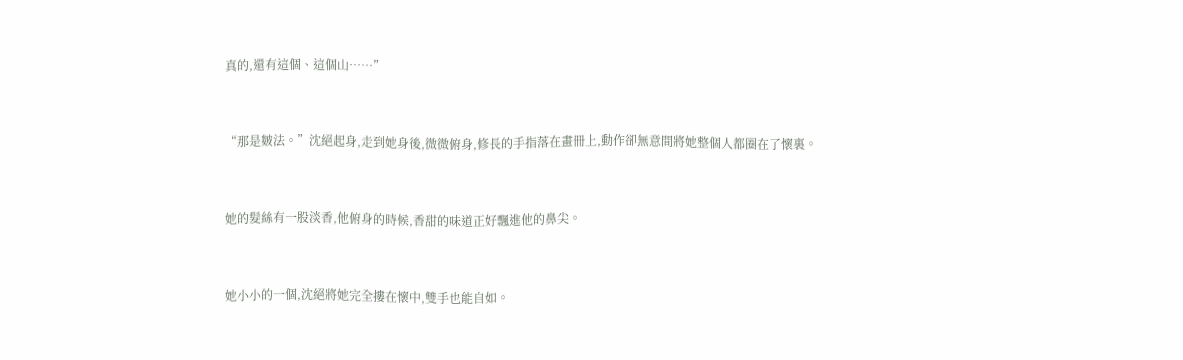真的,還有這個、這個山……”


“那是皴法。”沈絕起身,走到她身後,微微俯身,修長的手指落在畫冊上,動作卻無意間將她整個人都圈在了懷裏。


她的髮絲有一股淡香,他俯身的時候,香甜的味道正好飄進他的鼻尖。


她小小的一個,沈絕將她完全摟在懷中,雙手也能自如。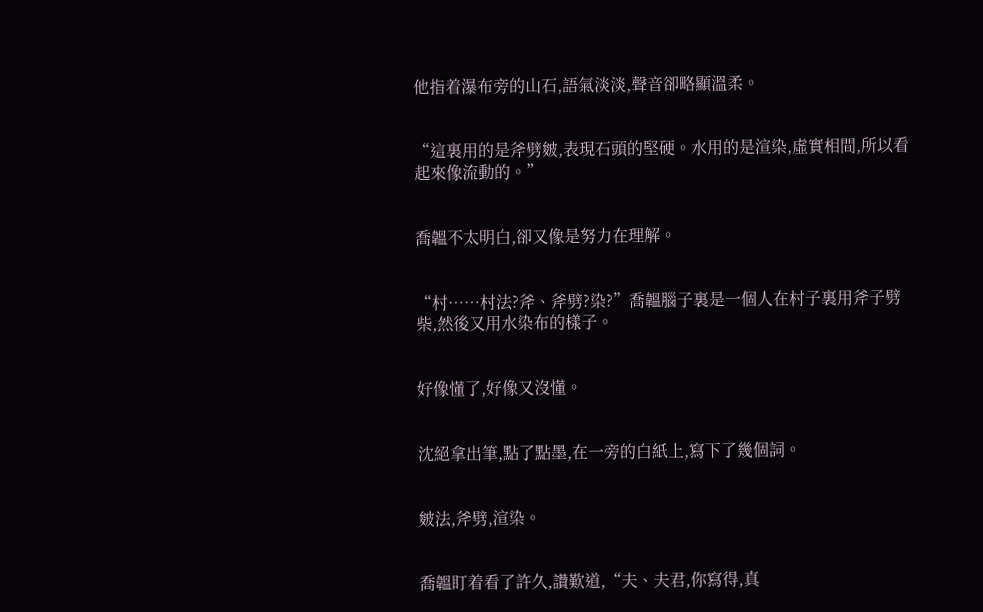他指着瀑布旁的山石,語氣淡淡,聲音卻略顯溫柔。


“這裏用的是斧劈皴,表現石頭的堅硬。水用的是渲染,虛實相間,所以看起來像流動的。”


喬韞不太明白,卻又像是努力在理解。


“村……村法?斧、斧劈?染?”喬韞腦子裏是一個人在村子裏用斧子劈柴,然後又用水染布的樣子。


好像懂了,好像又沒懂。


沈絕拿出筆,點了點墨,在一旁的白紙上,寫下了幾個詞。


皴法,斧劈,渲染。


喬韞盯着看了許久,讚歎道,“夫、夫君,你寫得,真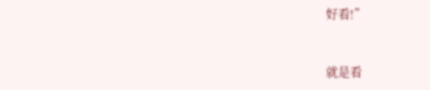好看!”


就是看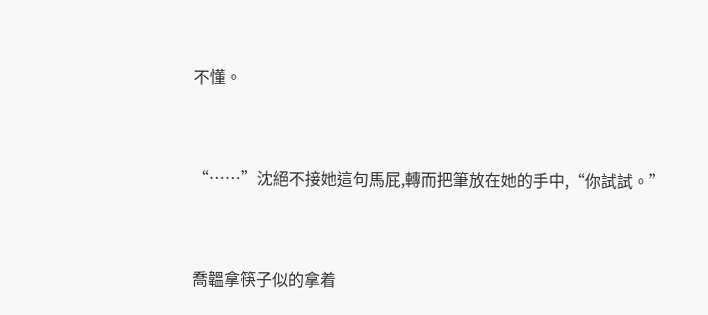不懂。


“……”沈絕不接她這句馬屁,轉而把筆放在她的手中,“你試試。”


喬韞拿筷子似的拿着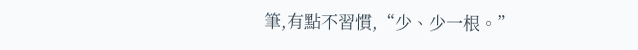筆,有點不習慣,“少、少一根。”